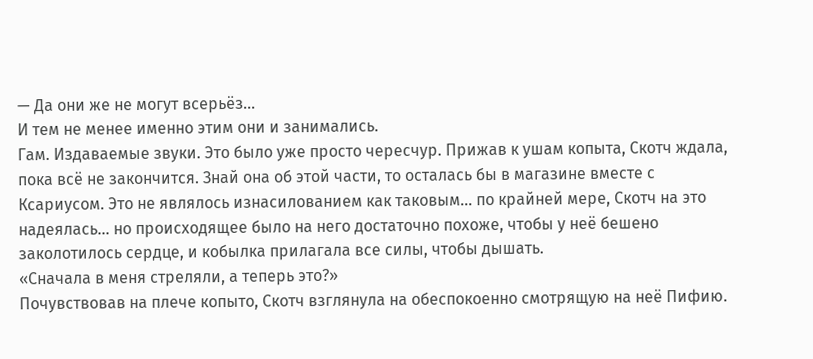— Да они же не могут всерьёз...
И тем не менее именно этим они и занимались.
Гам. Издаваемые звуки. Это было уже просто чересчур. Прижав к ушам копыта, Скотч ждала, пока всё не закончится. Знай она об этой части, то осталась бы в магазине вместе с Ксариусом. Это не являлось изнасилованием как таковым... по крайней мере, Скотч на это надеялась... но происходящее было на него достаточно похоже, чтобы у неё бешено заколотилось сердце, и кобылка прилагала все силы, чтобы дышать.
«Сначала в меня стреляли, а теперь это?»
Почувствовав на плече копыто, Скотч взглянула на обеспокоенно смотрящую на неё Пифию.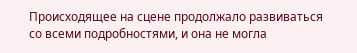Происходящее на сцене продолжало развиваться со всеми подробностями, и она не могла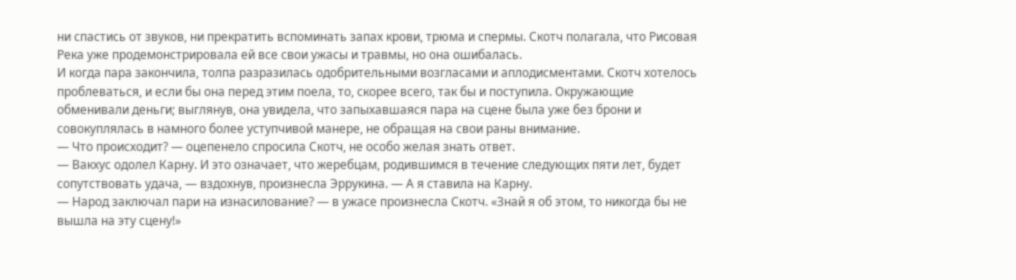ни спастись от звуков, ни прекратить вспоминать запах крови, трюма и спермы. Скотч полагала, что Рисовая Река уже продемонстрировала ей все свои ужасы и травмы, но она ошибалась.
И когда пара закончила, толпа разразилась одобрительными возгласами и аплодисментами. Скотч хотелось проблеваться, и если бы она перед этим поела, то, скорее всего, так бы и поступила. Окружающие обменивали деньги; выглянув, она увидела, что запыхавшаяся пара на сцене была уже без брони и совокуплялась в намного более уступчивой манере, не обращая на свои раны внимание.
— Что происходит? — оцепенело спросила Скотч, не особо желая знать ответ.
— Вакхус одолел Карну. И это означает, что жеребцам, родившимся в течение следующих пяти лет, будет сопутствовать удача, — вздохнув, произнесла Эррукина. — А я ставила на Карну.
— Народ заключал пари на изнасилование? — в ужасе произнесла Скотч. «Знай я об этом, то никогда бы не вышла на эту сцену!»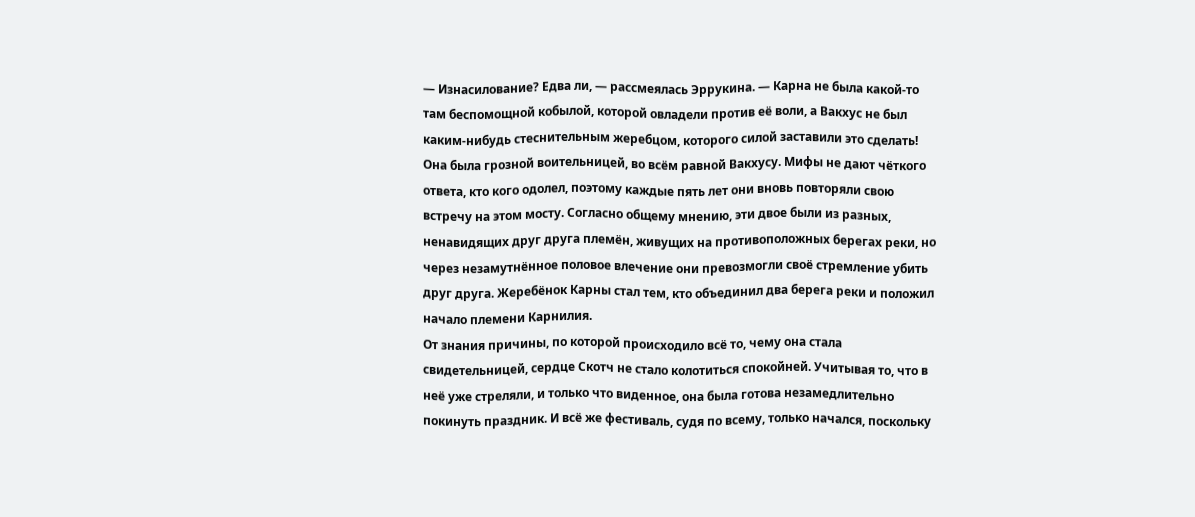— Изнасилование? Едва ли, — рассмеялась Эррукина. — Карна не была какой-то там беспомощной кобылой, которой овладели против её воли, а Вакхус не был каким-нибудь стеснительным жеребцом, которого силой заставили это сделать! Она была грозной воительницей, во всём равной Вакхусу. Мифы не дают чёткого ответа, кто кого одолел, поэтому каждые пять лет они вновь повторяли свою встречу на этом мосту. Согласно общему мнению, эти двое были из разных, ненавидящих друг друга племён, живущих на противоположных берегах реки, но через незамутнённое половое влечение они превозмогли своё стремление убить друг друга. Жеребёнок Карны стал тем, кто объединил два берега реки и положил начало племени Карнилия.
От знания причины, по которой происходило всё то, чему она стала свидетельницей, сердце Скотч не стало колотиться спокойней. Учитывая то, что в неё уже стреляли, и только что виденное, она была готова незамедлительно покинуть праздник. И всё же фестиваль, судя по всему, только начался, поскольку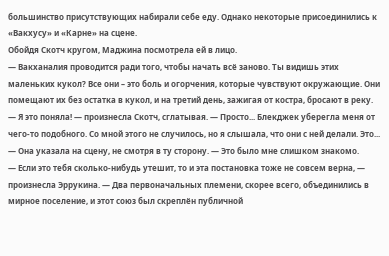большинство присутствующих набирали себе еду. Однако некоторые присоединились к «Вакхусу» и «Карне» на сцене.
Обойдя Скотч кругом, Маджина посмотрела ей в лицо.
— Вакханалия проводится ради того, чтобы начать всё заново. Ты видишь этих маленьких кукол? Все они – это боль и огорчения, которые чувствуют окружающие. Они помещают их без остатка в кукол, и на третий день, зажигая от костра, бросают в реку.
— Я это поняла! — произнесла Скотч, сглатывая. — Просто... Блекджек уберегла меня от чего-то подобного. Со мной этого не случилось, но я слышала, что они с ней делали. Это... — Она указала на сцену, не смотря в ту сторону. — Это было мне слишком знакомо.
— Если это тебя сколько-нибудь утешит, то и эта постановка тоже не совсем верна, — произнесла Эррукина. — Два первоначальных племени, скорее всего, объединились в мирное поселение, и этот союз был скреплён публичной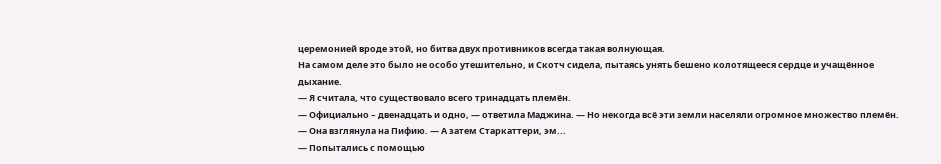церемонией вроде этой, но битва двух противников всегда такая волнующая.
На самом деле это было не особо утешительно, и Скотч сидела, пытаясь унять бешено колотящееся сердце и учащённое дыхание.
— Я считала, что существовало всего тринадцать племён.
— Официально – двенадцать и одно, — ответила Маджина. — Но некогда всё эти земли населяли огромное множество племён. — Она взглянула на Пифию. — А затем Старкаттери, эм...
— Попытались с помощью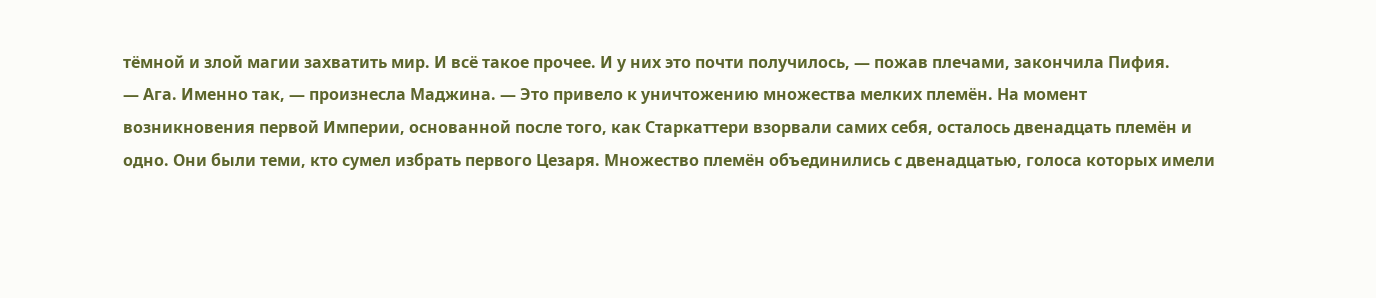тёмной и злой магии захватить мир. И всё такое прочее. И у них это почти получилось, — пожав плечами, закончила Пифия.
— Ага. Именно так, — произнесла Маджина. — Это привело к уничтожению множества мелких племён. На момент возникновения первой Империи, основанной после того, как Старкаттери взорвали самих себя, осталось двенадцать племён и одно. Они были теми, кто сумел избрать первого Цезаря. Множество племён объединились с двенадцатью, голоса которых имели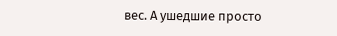вес. А ушедшие просто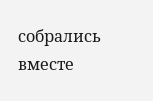собрались вместе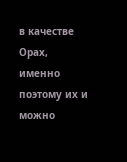в качестве Орах, именно поэтому их и можно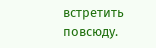встретить повсюду.